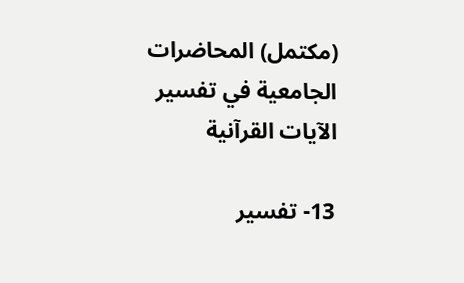(مكتمل) المحاضرات الجامعية في تفسير الآيات القرآنية

13- تفسير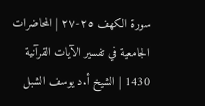سورة الكهف ٢٥-٢٧ | المحاضرات الجامعية في تفسير الآيات القرآنية 1430 | الشيخ أ.د يوسف الشبل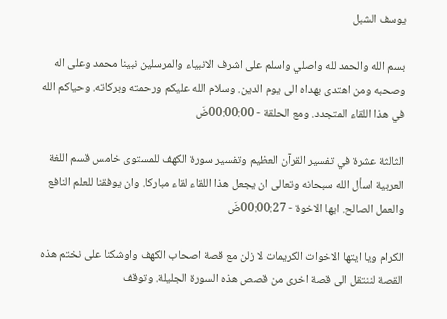يوسف الشبل

بسم الله والحمد لله واصلي واسلم على اشرف الانبياء والمرسلين نبينا محمد وعلى اله وصحبه ومن اهتدى بهداه الى يوم الدين. وسلام الله عليكم ورحمته وبركاته. وحياكم الله في هذا اللقاء المتجدد. ومع الحلقة - 00:00:00ضَ

الثالثة عشرة في تفسير القرآن العظيم وتفسير سورة الكهف للمستوى خامس قسم اللغة العربية اسأل الله سبحانه وتعالى ان يجعل هذا اللقاء لقاء مباركا. وان يوفقنا للعلم النافع والعمل الصالح. ايها الاخوة - 00:00:27ضَ

الكرام ويا ايتها الاخوات الكريمات لا زلن مع قصة اصحاب الكهف واوشكنا على نختم هذه القصة لننتقل الى قصة اخرى من قصص هذه السورة الجليلة. وتوقف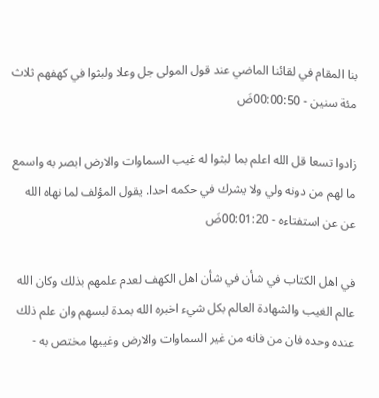بنا المقام في لقائنا الماضي عند قول المولى جل وعلا ولبثوا في كهفهم ثلاث مئة سنين - 00:00:50ضَ

زادوا تسعا قل الله اعلم بما لبثوا له غيب السماوات والارض ابصر به واسمع ما لهم من دونه ولي ولا يشرك في حكمه احدا. يقول المؤلف لما نهاه الله عن عن استفتاءه - 00:01:20ضَ

في اهل الكتاب في شأن في شأن اهل الكهف لعدم علمهم بذلك وكان الله عالم الغيب والشهادة العالم بكل شيء اخبره الله بمدة لبسهم وان علم ذلك عنده وحده فان من فانه من غير السماوات والارض وغيبها مختص به -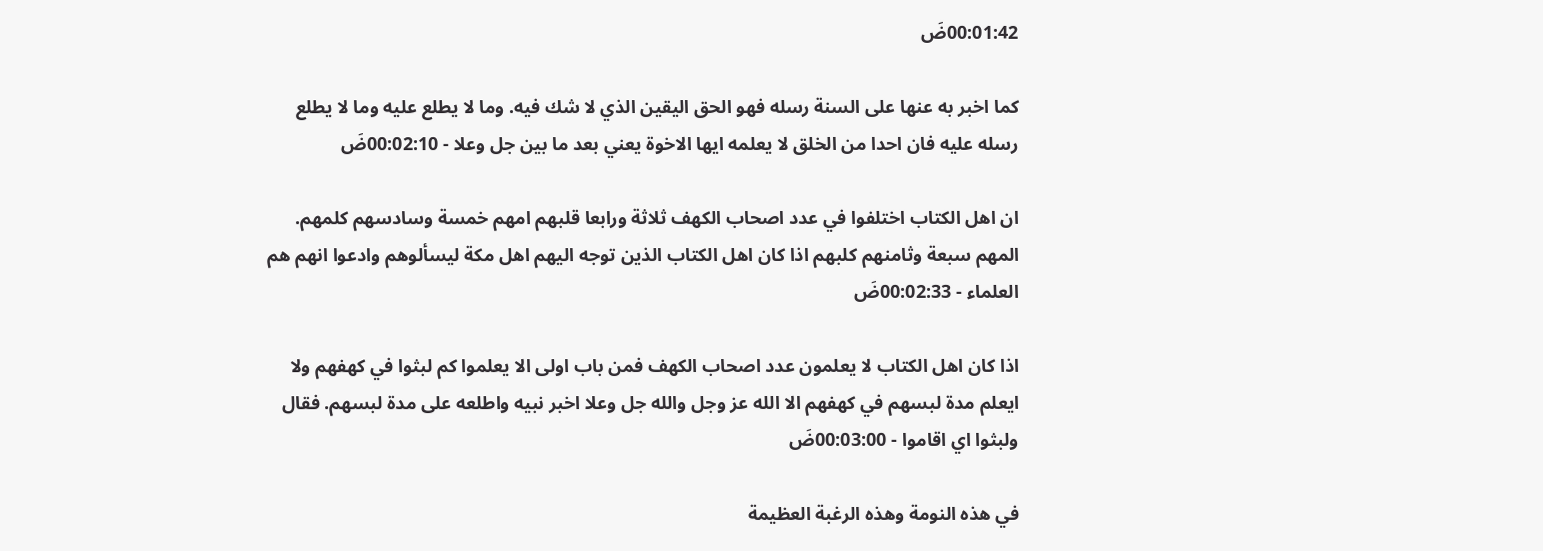00:01:42ضَ

كما اخبر به عنها على السنة رسله فهو الحق اليقين الذي لا شك فيه. وما لا يطلع عليه وما لا يطلع رسله عليه فان احدا من الخلق لا يعلمه ايها الاخوة يعني بعد ما بين جل وعلا - 00:02:10ضَ

ان اهل الكتاب اختلفوا في عدد اصحاب الكهف ثلاثة ورابعا قلبهم امهم خمسة وسادسهم كلمهم. المهم سبعة وثامنهم كلبهم اذا كان اهل الكتاب الذين توجه اليهم اهل مكة ليسألوهم وادعوا انهم هم العلماء - 00:02:33ضَ

اذا كان اهل الكتاب لا يعلمون عدد اصحاب الكهف فمن باب اولى الا يعلموا كم لبثوا في كهفهم ولا ايعلم مدة لبسهم في كهفهم الا الله عز وجل والله جل وعلا اخبر نبيه واطلعه على مدة لبسهم. فقال ولبثوا اي اقاموا - 00:03:00ضَ

في هذه النومة وهذه الرغبة العظيمة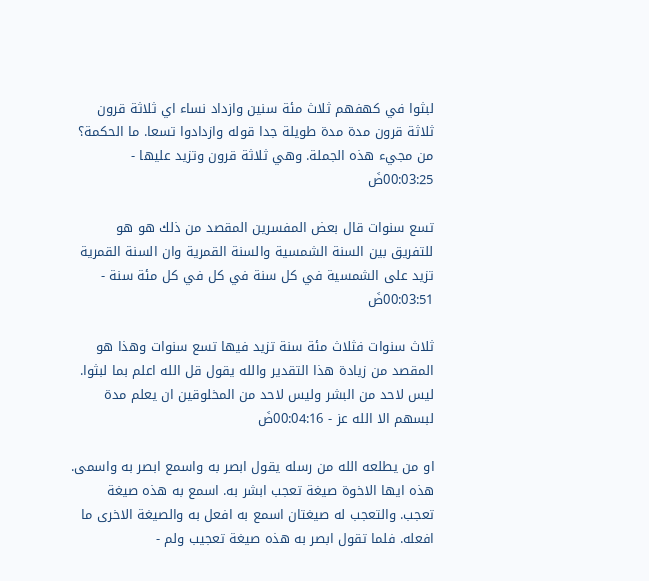لبثوا في كهفهم ثلاث مئة سنين وازداد نساء اي ثلاثة قرون ثلاثة قرون مدة مدة طويلة جدا قوله وازدادوا تسعا. ما الحكمة؟ من مجيء هذه الجملة. وهي ثلاثة قرون وتزيد عليها - 00:03:25ضَ

تسع سنوات قال بعض المفسرين المقصد من ذلك هو هو للتفريق بين السنة الشمسية والسنة القمرية وان السنة القمرية تزيد على الشمسية في كل سنة في كل في كل مئة سنة - 00:03:51ضَ

ثلاث سنوات فثلاث مئة سنة تزيد فيها تسع سنوات وهذا هو المقصد من زيادة هذا التقدير والله يقول قل الله اعلم بما لبثوا. ليس لاحد من البشر وليس لاحد من المخلوقين ان يعلم مدة لبسهم الا الله عز - 00:04:16ضَ

او من يطلعه الله من رسله يقول ابصر به واسمع ابصر به واسمى. هذه ايها الاخوة صيغة تعجب ابشر به. اسمع به هذه صيغة تعجب. والتعجب له صيغتان اسمع به افعل به والصيغة الاخرى ما افعله. فلما تقول ابصر به هذه صيغة تعجيب ولم -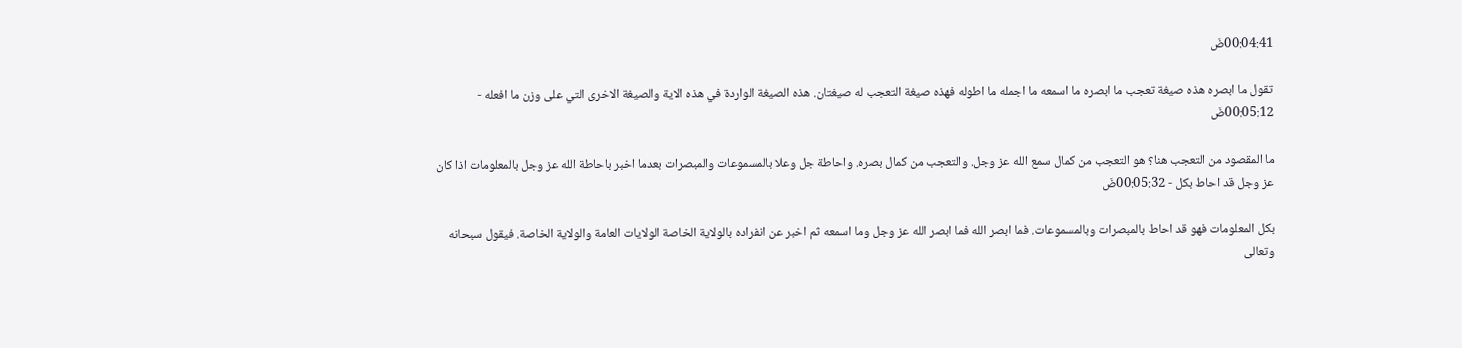00:04:41ضَ

تقول ما ابصره هذه صيغة تعجب ما ابصره ما اسمعه ما اجمله ما اطوله فهذه صيغة التعجب له صيغتان. هذه الصيغة الواردة في هذه الاية والصيغة الاخرى التي على وزن ما افعله - 00:05:12ضَ

ما المقصود من التعجب هنا؟ هو التعجب من كمال سمع الله عز وجل. والتعجب من كمال بصره. واحاطة جل وعلا بالمسموعات والمبصرات بعدما اخبر باحاطة الله عز وجل بالمعلومات اذا كان عز وجل قد احاط بكل - 00:05:32ضَ

بكل المعلومات فهو قد احاط بالمبصرات وبالمسموعات. فما ابصر الله فما ابصر الله عز وجل وما اسمعه ثم اخبر عن انفراده بالولاية الخاصة الولايات العامة والولاية الخاصة. فيقول سبحانه وتعالى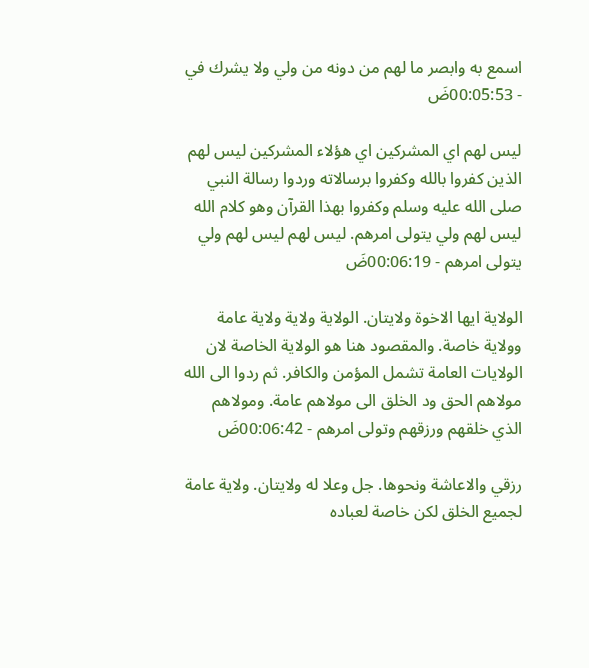اسمع به وابصر ما لهم من دونه من ولي ولا يشرك في - 00:05:53ضَ

ليس لهم اي المشركين اي هؤلاء المشركين ليس لهم الذين كفروا بالله وكفروا برسالاته وردوا رسالة النبي صلى الله عليه وسلم وكفروا بهذا القرآن وهو كلام الله ليس لهم ولي يتولى امرهم. ليس لهم ليس لهم ولي يتولى امرهم - 00:06:19ضَ

الولاية ايها الاخوة ولايتان. الولاية ولاية ولاية عامة وولاية خاصة. والمقصود هنا هو الولاية الخاصة لان الولايات العامة تشمل المؤمن والكافر. ثم ردوا الى الله مولاهم الحق ود الخلق الى مولاهم عامة. ومولاهم الذي خلقهم ورزقهم وتولى امرهم - 00:06:42ضَ

رزقي والاعاشة ونحوها. جل وعلا له ولايتان. ولاية عامة لجميع الخلق لكن خاصة لعباده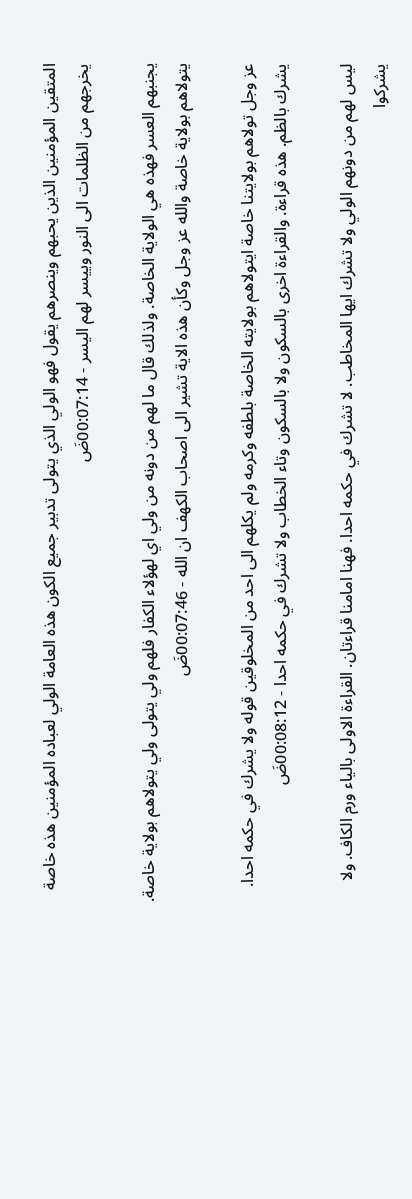المتقين المؤمنين الذين يحبهم وينصرهم يقول فهو الولي الذي يتولى تدبير جميع الكون هذه العامة الولي لعباده المؤمنين هذه خاصة يخرجهم من الظلمات الى النور وييسر لهم اليسر - 00:07:14ضَ

يجنبهم العسر فهذه هي الولاية الخاصة. ولذلك قال ما لهم من دونه من ولي اي لهؤلاء الكفار فلهم ولي يتولى ولي يتولاهم بولاية خاصة. يتولاهم بولاية خاصة والله عز وجل وكأن هذه الاية تشير الى اصحاب الكهف ان الله - 00:07:46ضَ

عز وجل تولاهم بولايتنا خاصة ايتولاهم بولايته الخاصة بلطفه وكرمه ولم يكلهم الى احد من المخلوقين قوله ولا يشرك في حكمه احدا. يشرك بالظم. هذه قراءة. والقراءة اخرى بالسكون ولا بالسكون وتاء الخطاب ولا تشرك في حكمه احدا - 00:08:12ضَ

ليس لهم من دونهم الولي ولا تشرك ايها المخاطب. لا تشرك في حكمه احدا. فهنا امامنا قراءتان. القراءة الاولى بالياء ورم الكاف. ولا يشركوا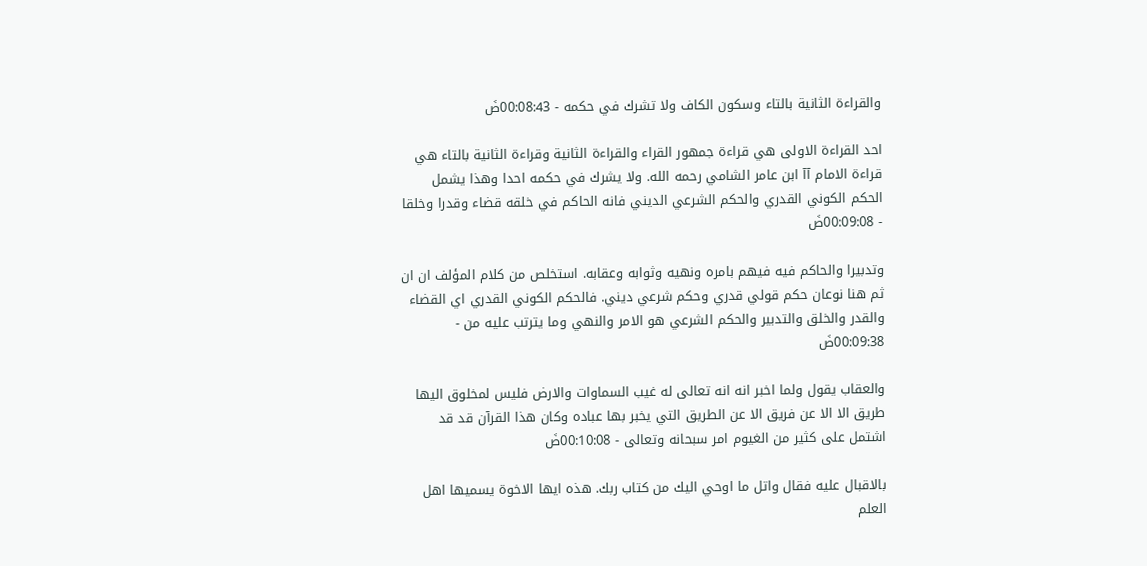والقراءة الثانية بالتاء وسكون الكاف ولا تشرك في حكمه - 00:08:43ضَ

احد القراءة الاولى هي قراءة جمهور القراء والقراءة الثانية وقراءة الثانية بالتاء هي قراءة الامام آآ ابن عامر الشامي رحمه الله. ولا يشرك في حكمه احدا وهذا يشمل الحكم الكوني القدري والحكم الشرعي الديني فانه الحاكم في خلقه قضاء وقدرا وخلقا - 00:09:08ضَ

وتدبيرا والحاكم فيه فيهم بامره ونهيه وثوابه وعقابه. استخلص من كلام المؤلف ان ان ثم هنا نوعان حكم قولي قدري وحكم شرعي ديني. فالحكم الكوني القدري اي القضاء والقدر والخلق والتدبير والحكم الشرعي هو الامر والنهي وما يترتب عليه من - 00:09:38ضَ

والعقاب يقول ولما اخبر انه انه تعالى له غيب السماوات والارض فليس لمخلوق اليها طريق الا الا عن فريق الا عن الطريق التي يخبر بها عباده وكان هذا القرآن قد قد اشتمل على كثير من الغيوم امر سبحانه وتعالى - 00:10:08ضَ

بالاقبال عليه فقال واتل ما اوحي اليك من كتاب ربك. هذه ايها الاخوة يسميها اهل العلم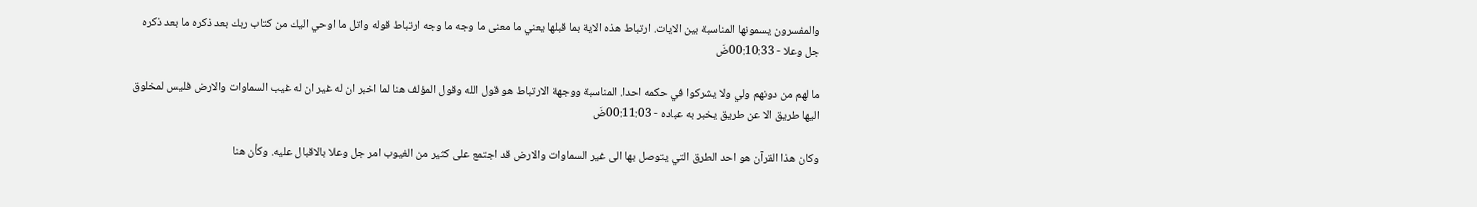والمفسرون يسمونها المناسبة بين الايات. ارتباط هذه الاية بما قبلها يعني ما معنى ما وجه ما وجه ارتباط قوله واتل ما اوحي اليك من كتاب ربك بعد ذكره ما بعد ذكره جل وعلا - 00:10:33ضَ

ما لهم من دونهم ولي ولا يشركوا في حكمه احدا. المناسبة ووجهة الارتباط هو قول الله وقول المؤلف هنا لما اخبر ان له غير ان له غيب السماوات والارض فليس لمخلوق اليها طريق الا عن طريق يخبر به عباده - 00:11:03ضَ

وكان هذا القرآن هو احد الطرق التي يتوصل بها الى غير السماوات والارض قد اجتمع على كثير من الغيوب امر جل وعلا بالاقبال عليه. وكأن هنا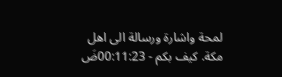لمحة واشارة ورسالة الى اهل مكة. كيف بكم - 00:11:23ضَ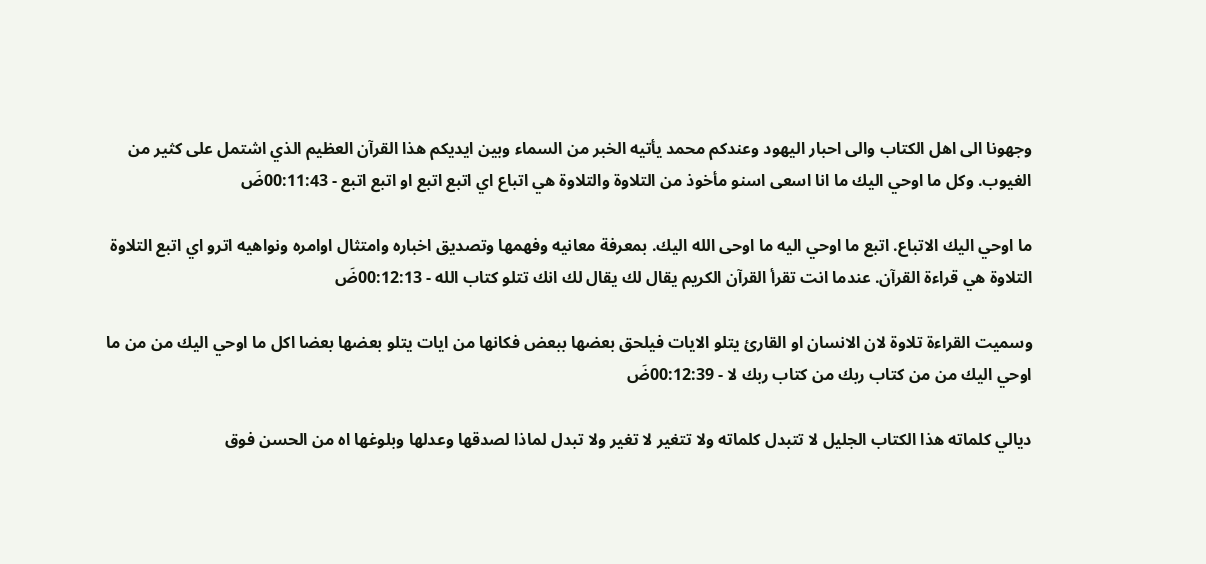وجهونا الى اهل الكتاب والى احبار اليهود وعندكم محمد يأتيه الخبر من السماء وبين ايديكم هذا القرآن العظيم الذي اشتمل على كثير من الغيوب. وكل ما اوحي اليك ما انا اسعى اسنو مأخوذ من التلاوة والتلاوة هي اتباع اي اتبع اتبع او اتبع اتبع - 00:11:43ضَ

ما اوحي اليك الاتباع. اتبع ما اوحي اليه ما اوحى الله اليك. بمعرفة معانيه وفهمها وتصديق اخباره وامتثال اوامره ونواهيه اترو اي اتبع التلاوة التلاوة هي قراءة القرآن. عندما انت تقرأ القرآن الكريم يقال لك يقال لك انك تتلو كتاب الله - 00:12:13ضَ

وسميت القراءة تلاوة لان الانسان او القارئ يتلو الايات فيلحق بعضها ببعض فكانها من ايات يتلو بعضها بعضا اكل ما اوحي اليك من من ما اوحي اليك من من كتاب ربك من كتاب ربك لا - 00:12:39ضَ

ديالي كلماته هذا الكتاب الجليل لا تتبدل كلماته ولا تتغير لا تغير ولا تبدل لماذا لصدقها وعدلها وبلوغها اه من الحسن فوق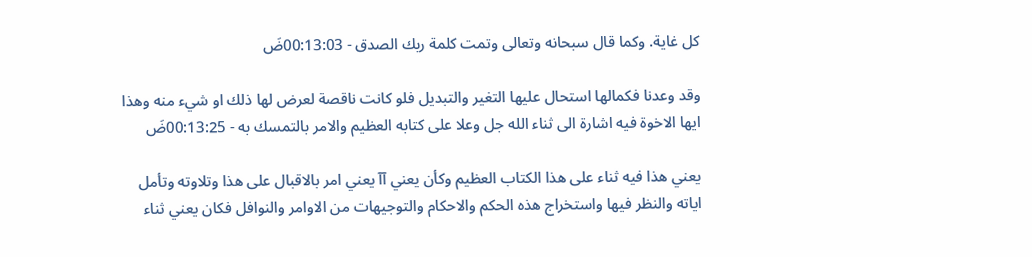كل غاية. وكما قال سبحانه وتعالى وتمت كلمة ربك الصدق - 00:13:03ضَ

وقد وعدنا فكمالها استحال عليها التغير والتبديل فلو كانت ناقصة لعرض لها ذلك او شيء منه وهذا ايها الاخوة فيه اشارة الى ثناء الله جل وعلا على كتابه العظيم والامر بالتمسك به - 00:13:25ضَ

يعني هذا فيه ثناء على هذا الكتاب العظيم وكأن يعني آآ يعني امر بالاقبال على هذا وتلاوته وتأمل اياته والنظر فيها واستخراج هذه الحكم والاحكام والتوجيهات من الاوامر والنوافل فكان يعني ثناء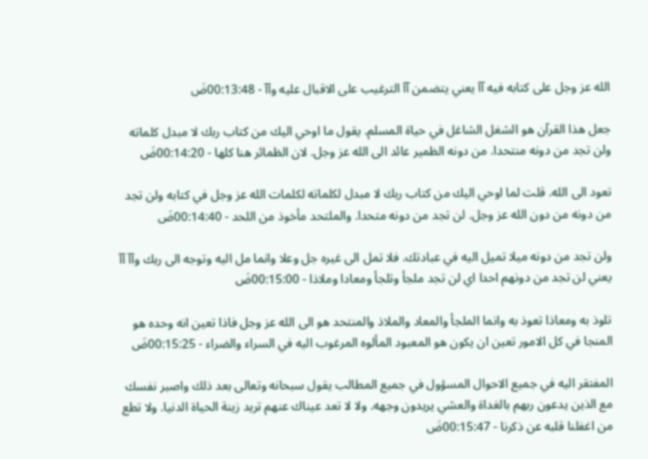الله عز وجل على كتابه فيه آآ يعني يتضمن آآ الترغيب على الاقبال عليه وآآ - 00:13:48ضَ

جعل هذا القرآن هو الشغل الشاغل في حياة المسلم. يقول ما اوحي اليك من كتاب ربك لا مبدل كلماته ولن تجد من دونه منتحدا. من دونه الظمير عائد الى الله عز وجل. لان الظمائر هنا كلها - 00:14:20ضَ

تعود الى الله. قلت لما اوحي اليك من كتاب ربك لا مبدل لكلماته لكلمات الله عز وجل في كتابه ولن تجد من دونه من دون الله عز وجل. لن تجد من دونه متحدا. والملتحد مأخوذ من اللحد - 00:14:40ضَ

ولن تجد من دونه ميلا تميل اليه في عبادتك. فلا تمل الى غيره جل وعلا وانما مل اليه وتوجه الى ربك وآآ آآ يعني لن تجد من دونهم احدا اي لن تجد ملجأ وتلجأ ومعادا وملاذا - 00:15:00ضَ

تلوذ به ومعاذا تعوذ به وانما الملجأ والمعاد والملاذ والمنتحد هو الى الله عز وجل فاذا تعين انه وحده هو المنجا في كل الامور تعين ان يكون هو المعبود المألوه المرغوب اليه في السراء والضراء - 00:15:25ضَ

المفتقر اليه في جميع الاحوال المسؤول في جميع المطالب يقول سبحانه وتعالى بعد ذلك واصبر نفسك مع الذين يدعون ربهم بالغداة والعشي يريدون وجهه. ولا لا تعد عيناك عنهم تريد زينة الحياة الدنيا. ولا تطع من اغفلنا قلبه عن ذكرنا - 00:15:47ضَ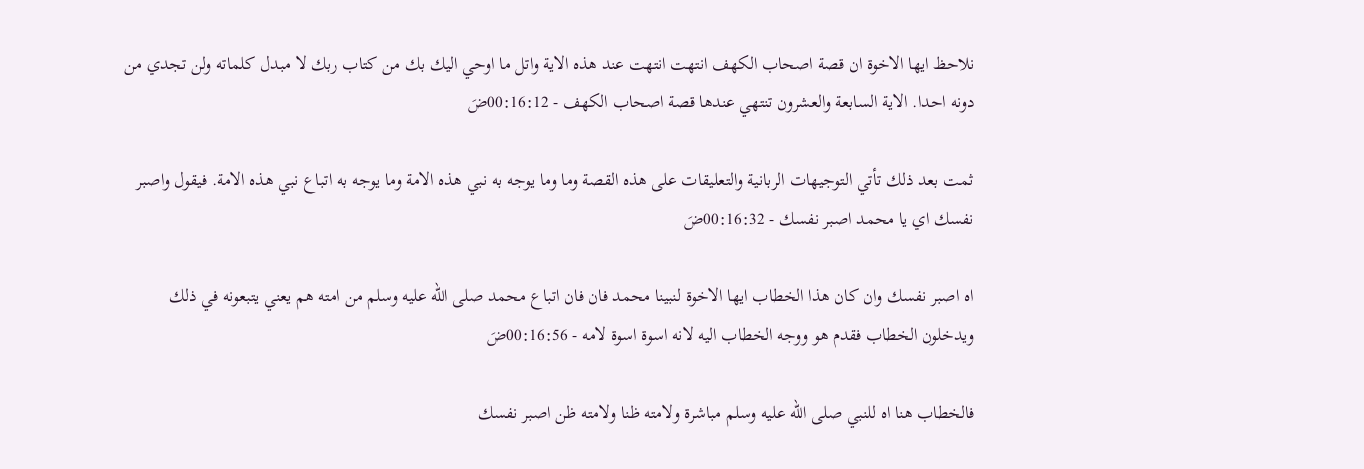نلاحظ ايها الاخوة ان قصة اصحاب الكهف انتهت انتهت عند هذه الاية واتل ما اوحي اليك بك من كتاب ربك لا مبدل كلماته ولن تجدي من دونه احدا. الاية السابعة والعشرون تنتهي عندها قصة اصحاب الكهف - 00:16:12ضَ

ثمت بعد ذلك تأتي التوجيهات الربانية والتعليقات على هذه القصة وما وما يوجه به نبي هذه الامة وما يوجه به اتباع نبي هذه الامة. فيقول واصبر نفسك اي يا محمد اصبر نفسك - 00:16:32ضَ

اه اصبر نفسك وان كان هذا الخطاب ايها الاخوة لنبينا محمد فان فان اتباع محمد صلى الله عليه وسلم من امته هم يعني يتبعونه في ذلك ويدخلون الخطاب فقدم هو ووجه الخطاب اليه لانه اسوة اسوة لامه - 00:16:56ضَ

فالخطاب هنا اه للنبي صلى الله عليه وسلم مباشرة ولامته ظنا ولامته ظن اصبر نفسك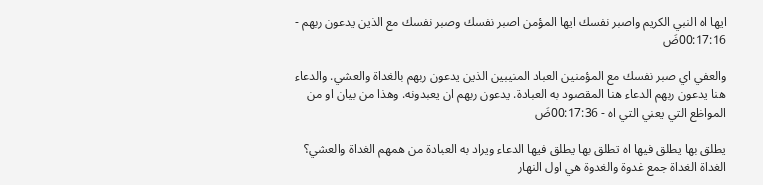ايها اه النبي الكريم واصبر نفسك ايها المؤمن اصبر نفسك وصبر نفسك مع الذين يدعون ربهم - 00:17:16ضَ

والعفي اي صبر نفسك مع المؤمنين العباد المنيبين الذين يدعون ربهم بالغداة والعشي. والدعاء هنا يدعون ربهم الدعاء هنا المقصود به العبادة. يدعون ربهم ان يعبدونه. وهذا من بيان او من المواظع التي يعني التي اه - 00:17:36ضَ

يطلق بها يطلق فيها اه تطلق بها يطلق فيها الدعاء ويراد به العبادة من همهم الغداة والعشي؟ الغداة الغداة جمع غدوة والغدوة هي اول النهار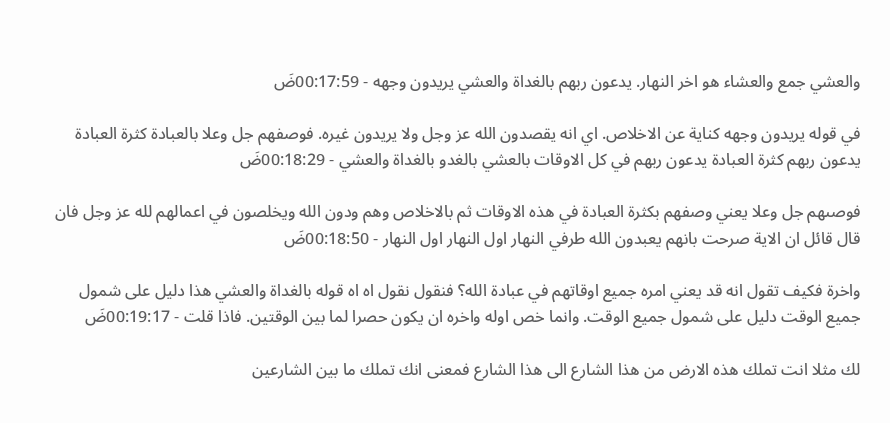والعشي جمع والعشاء هو اخر النهار. يدعون ربهم بالغداة والعشي يريدون وجهه - 00:17:59ضَ

في قوله يريدون وجهه كناية عن الاخلاص. اي انه يقصدون الله عز وجل ولا يريدون غيره. فوصفهم جل وعلا بالعبادة كثرة العبادة يدعون ربهم كثرة العبادة يدعون ربهم في كل الاوقات بالعشي بالغدو بالغداة والعشي - 00:18:29ضَ

فوصىهم جل وعلا يعني وصفهم بكثرة العبادة في هذه الاوقات ثم بالاخلاص وهم ودون الله ويخلصون في اعمالهم لله عز وجل فان قال قائل ان الاية صرحت بانهم يعبدون الله طرفي النهار اول النهار اول النهار - 00:18:50ضَ

واخرة فكيف تقول انه قد يعني امره جميع اوقاتهم في عبادة الله؟ فنقول نقول اه اه قوله بالغداة والعشي هذا دليل على شمول جميع الوقت دليل على شمول جميع الوقت. وانما خص اوله واخره ان يكون حصرا لما بين الوقتين. فاذا قلت - 00:19:17ضَ

لك مثلا انت تملك هذه الارض من هذا الشارع الى هذا الشارع فمعنى انك تملك ما بين الشارعين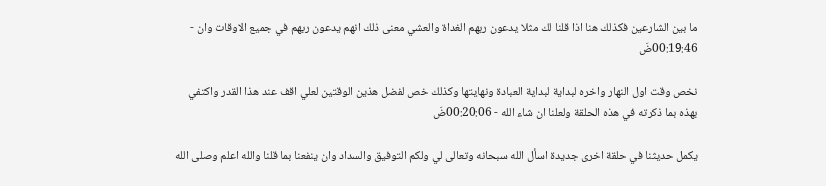ما بين الشارعين فكذلك هنا اذا قلنا لك مثلا يدعون ربهم الغداة والعشي معنى ذلك انهم يدعون ربهم في جميع الاوقات وان - 00:19:46ضَ

نخص وقت اول النهار واخره لبداية لبداية العبادة ونهايتها وكذلك خص لفضل هذين الوقتين لعلي اقف عند هذا القدر واكتفي بهذه بما ذكرته في هذه الحلقة ولعلنا ان شاء الله - 00:20:06ضَ

يكمل حديثنا في حلقة اخرى جديدة اسأل الله سبحانه وتعالى لي ولكم التوفيق والسداد وان ينفعنا بما قلنا والله اعلم وصلى الله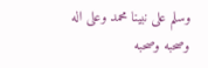وسلم على نبينا محمد وعلى اله وصحبه وصحبه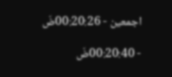اجمعين - 00:20:26ضَ

- 00:20:40ضَ